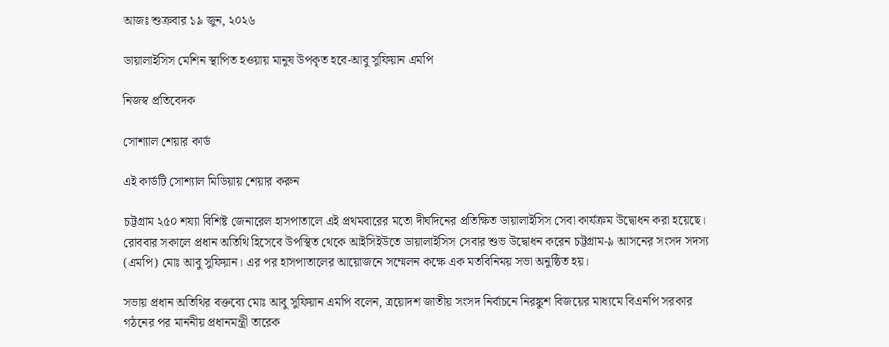আজঃ শুক্রবার ১৯ জুন, ২০২৬

ডায়ালাইসিস মেশিন স্থাপিত হওয়ায় মানুষ উপকৃত হবে-আবু সুফিয়ান এমপি

নিজস্ব প্রতিবেদক

সোশ্যাল শেয়ার কার্ড

এই কার্ডটি সোশ্যাল মিডিয়ায় শেয়ার করুন

চট্টগ্রাম ২৫০ শয্যা বিশিষ্ট জেনারেল হাসপাতালে এই প্রথমবারের মতো দীর্ঘদিনের প্রতিক্ষিত ডায়ালাইসিস সেবা কার্যক্রম উদ্বোধন করা হয়েছে। রোববার সকালে প্রধান অতিথি হিসেবে উপস্থিত থেকে আইসিইউতে ডায়ালাইসিস সেবার শুভ উদ্বোধন করেন চট্টগ্রাম-৯ আসনের সংসদ সদস্য (এমপি) মোঃ আবু সুফিয়ান। এর পর হাসপাতালের আয়োজনে সম্মেলন কক্ষে এক মতবিনিময় সভা অনুষ্ঠিত হয়।

সভায় প্রধান অতিথির বক্তব্যে মোঃ আবু সুফিয়ান এমপি বলেন, ত্রয়োদশ জাতীয় সংসদ নির্বাচনে নিরঙ্কুশ বিজয়ের মাধ্যমে বিএনপি সরকার গঠনের পর মাননীয় প্রধানমন্ত্রী তারেক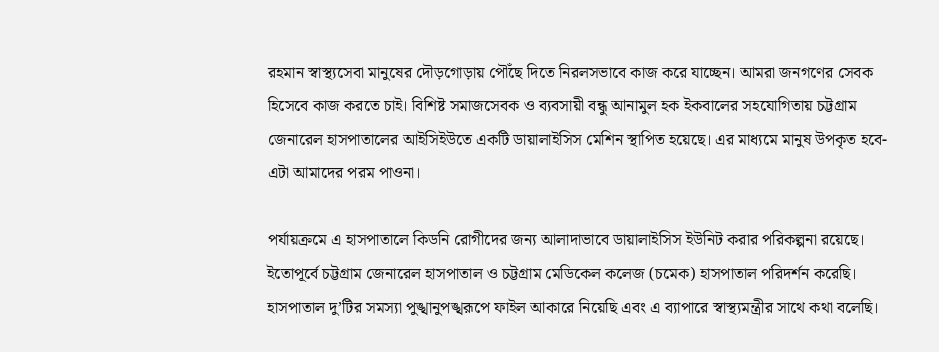রহমান স্বাস্থ্যসেবা মানুষের দৌড়গোড়ায় পৌঁছে দিতে নিরলসভাবে কাজ করে যাচ্ছেন। আমরা জনগণের সেবক হিসেবে কাজ করতে চাই। বিশিষ্ট সমাজসেবক ও ব্যবসায়ী বন্ধু আনামুল হক ইকবালের সহযোগিতায় চট্টগ্রাম জেনারেল হাসপাতালের আইসিইউতে একটি ডায়ালাইসিস মেশিন স্থাপিত হয়েছে। এর মাধ্যমে মানুষ উপকৃত হবে-এটা আমাদের পরম পাওনা।

পর্যায়ক্রমে এ হাসপাতালে কিডনি রোগীদের জন্য আলাদাভাবে ডায়ালাইসিস ইউনিট করার পরিকল্পনা রয়েছে। ইতোপূর্বে চট্টগ্রাম জেনারেল হাসপাতাল ও চট্টগ্রাম মেডিকেল কলেজ (চমেক) হাসপাতাল পরিদর্শন করেছি। হাসপাতাল দু’টির সমস্যা পুঙ্খানুপঙ্খরূপে ফাইল আকারে নিয়েছি এবং এ ব্যাপারে স্বাস্থ্যমন্ত্রীর সাথে কথা বলেছি।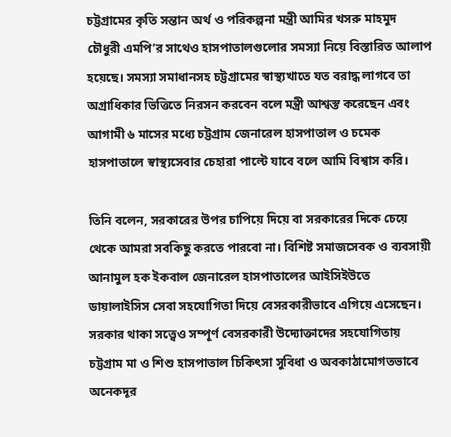চট্টগ্রামের কৃতি সন্তান অর্থ ও পরিকল্পনা মন্ত্রী আমির খসরু মাহমুদ চৌধুরী এমপি’র সাথেও হাসপাতালগুলোর সমস্যা নিয়ে বিস্তারিত আলাপ হয়েছে। সমস্যা সমাধানসহ চট্টগ্রামের স্বাস্থ্যখাতে যত বরাদ্ধ লাগবে তা অগ্রাধিকার ভিত্তিতে নিরসন করবেন বলে মন্ত্রী আশ্বস্ত করেছেন এবং আগামী ৬ মাসের মধ্যে চট্টগ্রাম জেনারেল হাসপাতাল ও চমেক হাসপাতালে স্বাস্থ্যসেবার চেহারা পাল্টে যাবে বলে আমি বিশ্বাস করি।

তিনি বলেন, সরকারের উপর চাপিয়ে দিয়ে বা সরকারের দিকে চেয়ে থেকে আমরা সবকিছু করতে পারবো না। বিশিষ্ট সমাজসেবক ও ব্যবসায়ী আনামুল হক ইকবাল জেনারেল হাসপাতালের আইসিইউতে ডায়ালাইসিস সেবা সহযোগিতা দিয়ে বেসরকারীভাবে এগিয়ে এসেছেন। সরকার থাকা সত্ত্বেও সম্পূর্ণ বেসরকারী উদ্যোক্তাদের সহযোগিতায় চট্টগ্রাম মা ও শিশু হাসপাতাল চিকিৎসা সুবিধা ও অবকাঠামোগতভাবে অনেকদূর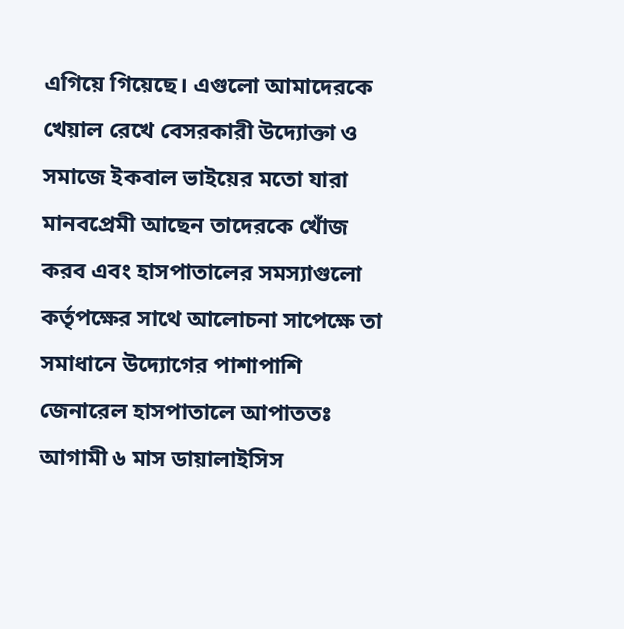এগিয়ে গিয়েছে। এগুলো আমাদেরকে খেয়াল রেখে বেসরকারী উদ্যোক্তা ও সমাজে ইকবাল ভাইয়ের মতো যারা মানবপ্রেমী আছেন তাদেরকে খোঁজ করব এবং হাসপাতালের সমস্যাগুলো কর্তৃপক্ষের সাথে আলোচনা সাপেক্ষে তা সমাধানে উদ্যোগের পাশাপাশি জেনারেল হাসপাতালে আপাততঃ আগামী ৬ মাস ডায়ালাইসিস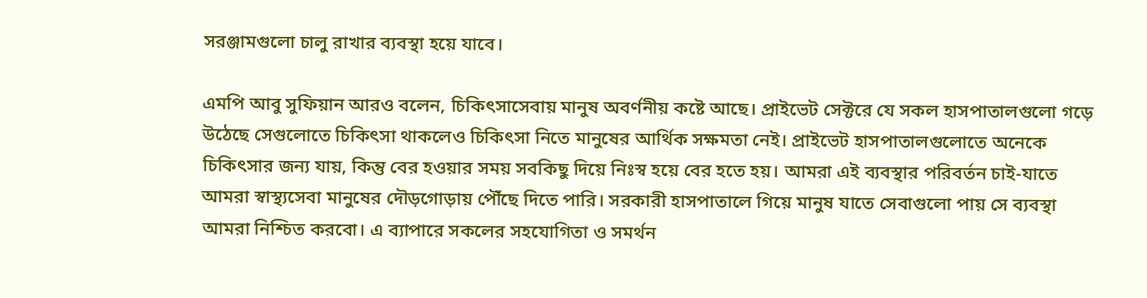সরঞ্জামগুলো চালু রাখার ব্যবস্থা হয়ে যাবে।

এমপি আবু সুফিয়ান আরও বলেন, চিকিৎসাসেবায় মানুষ অবর্ণনীয় কষ্টে আছে। প্রাইভেট সেক্টরে যে সকল হাসপাতালগুলো গড়ে উঠেছে সেগুলোতে চিকিৎসা থাকলেও চিকিৎসা নিতে মানুষের আর্থিক সক্ষমতা নেই। প্রাইভেট হাসপাতালগুলোতে অনেকে চিকিৎসার জন্য যায়, কিন্তু বের হওয়ার সময় সবকিছু দিয়ে নিঃস্ব হয়ে বের হতে হয়। আমরা এই ব্যবস্থার পরিবর্তন চাই-যাতে আমরা স্বাস্থ্যসেবা মানুষের দৌড়গোড়ায় পৌঁছে দিতে পারি। সরকারী হাসপাতালে গিয়ে মানুষ যাতে সেবাগুলো পায় সে ব্যবস্থা আমরা নিশ্চিত করবো। এ ব্যাপারে সকলের সহযোগিতা ও সমর্থন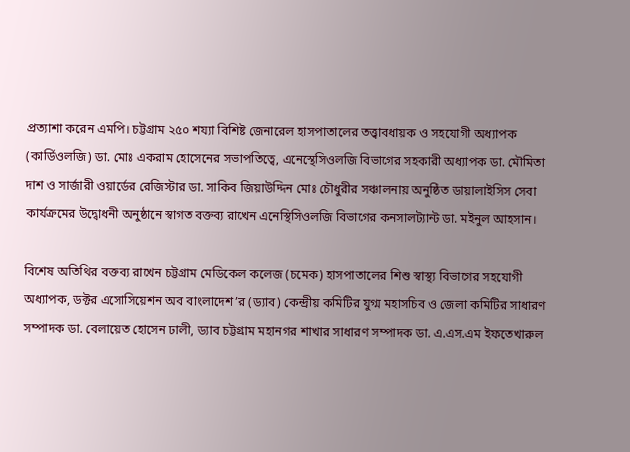প্রত্যাশা করেন এমপি। চট্টগ্রাম ২৫০ শয্যা বিশিষ্ট জেনারেল হাসপাতালের তত্ত্বাবধায়ক ও সহযোগী অধ্যাপক (কার্ডিওলজি) ডা. মোঃ একরাম হোসেনের সভাপতিত্বে, এনেস্থেসিওলজি বিভাগের সহকারী অধ্যাপক ডা. মৌমিতা দাশ ও সার্জারী ওয়ার্ডের রেজিস্টার ডা. সাকিব জিয়াউদ্দিন মোঃ চৌধুরীর সঞ্চালনায় অনুষ্ঠিত ডায়ালাইসিস সেবা কার্যক্রমের উদ্বোধনী অনুষ্ঠানে স্বাগত বক্তব্য রাখেন এনেস্থিসিওলজি বিভাগের কনসালট্যান্ট ডা. মইনুল আহসান।

বিশেষ অতিথির বক্তব্য রাখেন চট্টগ্রাম মেডিকেল কলেজ (চমেক) হাসপাতালের শিশু স্বাস্থ্য বিভাগের সহযোগী অধ্যাপক, ডক্টর এসোসিয়েশন অব বাংলাদেশ’র (ড্যাব) কেন্দ্রীয় কমিটির যুগ্ম মহাসচিব ও জেলা কমিটির সাধারণ সম্পাদক ডা. বেলায়েত হোসেন ঢালী, ড্যাব চট্টগ্রাম মহানগর শাখার সাধারণ সম্পাদক ডা. এ.এস.এম ইফতেখারুল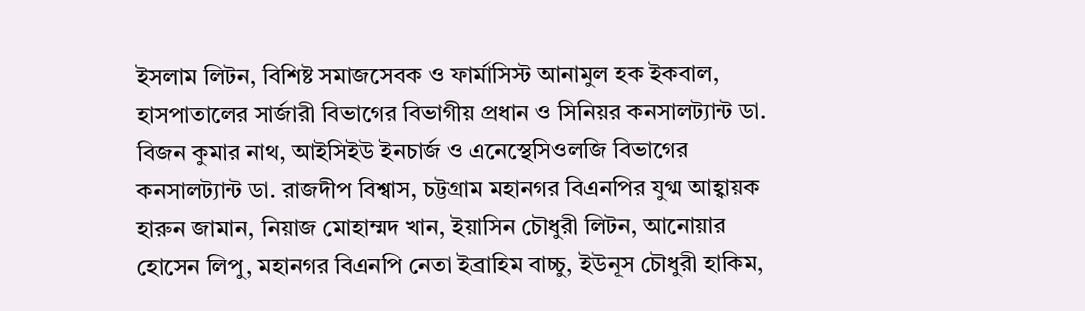ইসলাম লিটন, বিশিষ্ট সমাজসেবক ও ফার্মাসিস্ট আনামুল হক ইকবাল, হাসপাতালের সার্জারী বিভাগের বিভাগীয় প্রধান ও সিনিয়র কনসালট্যান্ট ডা. বিজন কুমার নাথ, আইসিইউ ইনচার্জ ও এনেস্থেসিওলজি বিভাগের কনসালট্যান্ট ডা. রাজদীপ বিশ্বাস, চট্টগ্রাম মহানগর বিএনপির যুগ্ম আহ্বায়ক হারুন জামান, নিয়াজ মোহাম্মদ খান, ইয়াসিন চৌধুরী লিটন, আনোয়ার হোসেন লিপু, মহানগর বিএনপি নেতা ইব্রাহিম বাচ্চু, ইউনূস চৌধুরী হাকিম,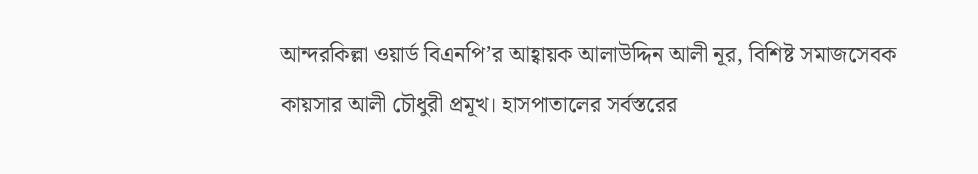আন্দরকিল্লা ওয়ার্ড বিএনপি’র আহ্বায়ক আলাউদ্দিন আলী নূর, বিশিষ্ট সমাজসেবক কায়সার আলী চৌধুরী প্রমূখ। হাসপাতালের সর্বস্তরের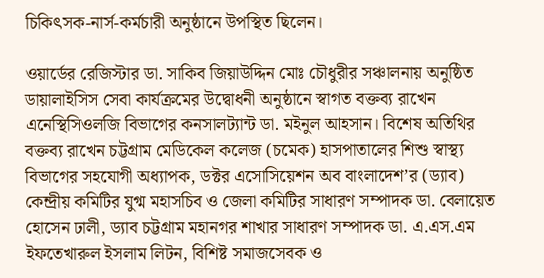চিকিৎসক-নার্স-কর্মচারী অনুষ্ঠানে উপস্থিত ছিলেন।

ওয়ার্ডের রেজিস্টার ডা. সাকিব জিয়াউদ্দিন মোঃ চৌধুরীর সঞ্চালনায় অনুষ্ঠিত ডায়ালাইসিস সেবা কার্যক্রমের উদ্বোধনী অনুষ্ঠানে স্বাগত বক্তব্য রাখেন এনেস্থিসিওলজি বিভাগের কনসালট্যান্ট ডা. মইনুল আহসান। বিশেষ অতিথির বক্তব্য রাখেন চট্টগ্রাম মেডিকেল কলেজ (চমেক) হাসপাতালের শিশু স্বাস্থ্য বিভাগের সহযোগী অধ্যাপক, ডক্টর এসোসিয়েশন অব বাংলাদেশ’র (ড্যাব) কেন্দ্রীয় কমিটির যুগ্ম মহাসচিব ও জেলা কমিটির সাধারণ সম্পাদক ডা. বেলায়েত হোসেন ঢালী, ড্যাব চট্টগ্রাম মহানগর শাখার সাধারণ সম্পাদক ডা. এ.এস.এম ইফতেখারুল ইসলাম লিটন, বিশিষ্ট সমাজসেবক ও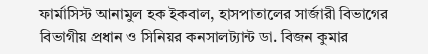ফার্মাসিস্ট আনামুল হক ইকবাল, হাসপাতালের সার্জারী বিভাগের বিভাগীয় প্রধান ও সিনিয়র কনসালট্যান্ট ডা. বিজন কুমার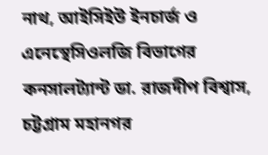নাথ, আইসিইউ ইনচার্জ ও এনেস্থেসিওলজি বিভাগের কনসালট্যান্ট ডা. রাজদীপ বিশ্বাস, চট্টগ্রাম মহানগর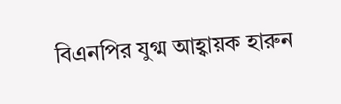বিএনপির যুগ্ম আহ্বায়ক হারুন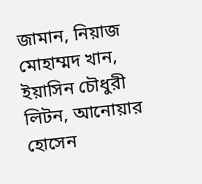জামান, নিয়াজ মোহাম্মদ খান, ইয়াসিন চৌধুরী লিটন, আনোয়ার হোসেন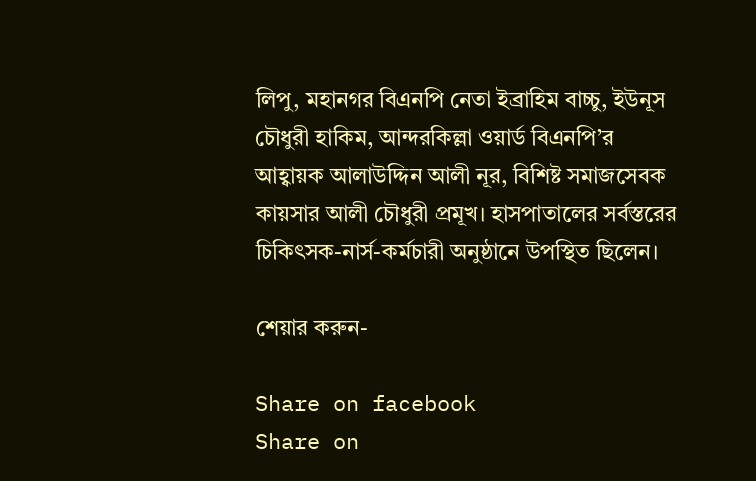লিপু, মহানগর বিএনপি নেতা ইব্রাহিম বাচ্চু, ইউনূস চৌধুরী হাকিম, আন্দরকিল্লা ওয়ার্ড বিএনপি’র আহ্বায়ক আলাউদ্দিন আলী নূর, বিশিষ্ট সমাজসেবক কায়সার আলী চৌধুরী প্রমূখ। হাসপাতালের সর্বস্তরের চিকিৎসক-নার্স-কর্মচারী অনুষ্ঠানে উপস্থিত ছিলেন।

শেয়ার করুন-

Share on facebook
Share on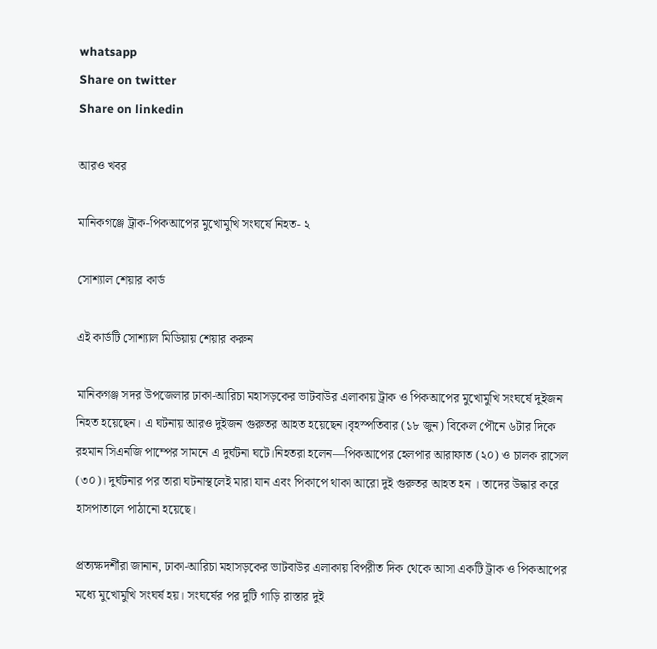whatsapp
Share on twitter
Share on linkedin

আরও খবর

মানিকগঞ্জে ট্রাক-পিকআপের মুখোমুখি সংঘর্ষে নিহত- ২

সোশ্যাল শেয়ার কার্ড

এই কার্ডটি সোশ্যাল মিডিয়ায় শেয়ার করুন

মানিকগঞ্জ সদর উপজেলার ঢাকা-আরিচা মহাসড়কের ভাটবাউর এলাকায় ট্রাক ও পিকআপের মুখোমুখি সংঘর্ষে দুইজন নিহত হয়েছেন। এ ঘটনায় আরও দুইজন গুরুতর আহত হয়েছেন।বৃহস্পতিবার (১৮ জুন) বিকেল পৌনে ৬টার দিকে রহমান সিএনজি পাম্পের সামনে এ দুর্ঘটনা ঘটে।নিহতরা হলেন—পিকআপের হেলপার আরাফাত (২০) ও চালক রাসেল (৩০)। দুর্ঘটনার পর তারা ঘটনাস্থলেই মারা যান এবং পিকাপে থাকা আরো দুই গুরুতর আহত হন । তাদের উদ্ধার করে হাসপাতালে পাঠানো হয়েছে।

প্রত্যক্ষদর্শীরা জানান, ঢাকা-আরিচা মহাসড়কের ভাটবাউর এলাকায় বিপরীত দিক থেকে আসা একটি ট্রাক ও পিকআপের মধ্যে মুখোমুখি সংঘর্ষ হয়। সংঘর্ষের পর দুটি গাড়ি রাস্তার দুই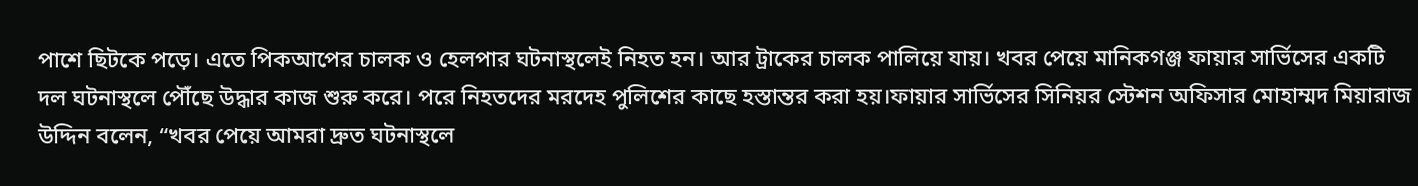পাশে ছিটকে পড়ে। এতে পিকআপের চালক ও হেলপার ঘটনাস্থলেই নিহত হন। আর ট্রাকের চালক পালিয়ে যায়। খবর পেয়ে মানিকগঞ্জ ফায়ার সার্ভিসের একটি দল ঘটনাস্থলে পৌঁছে উদ্ধার কাজ শুরু করে। পরে নিহতদের মরদেহ পুলিশের কাছে হস্তান্তর করা হয়।ফায়ার সার্ভিসের সিনিয়র স্টেশন অফিসার মোহাম্মদ মিয়ারাজ উদ্দিন বলেন, “খবর পেয়ে আমরা দ্রুত ঘটনাস্থলে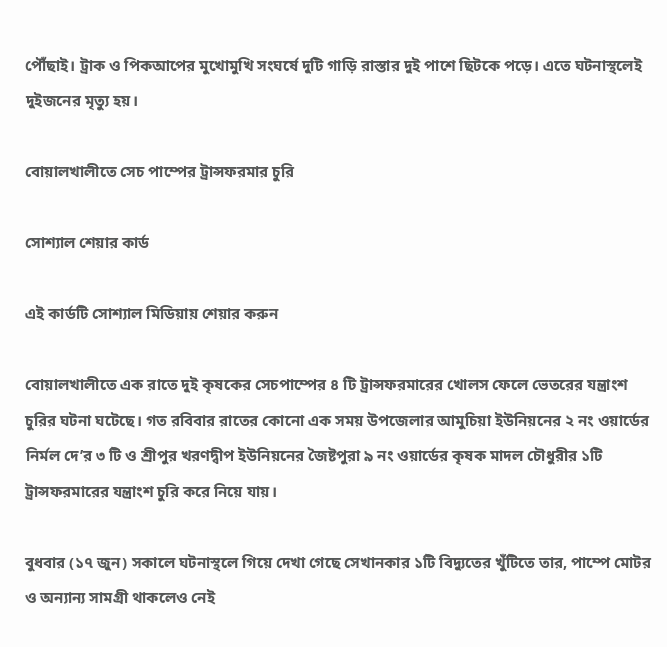পৌঁছাই। ট্রাক ও পিকআপের মুখোমুখি সংঘর্ষে দুটি গাড়ি রাস্তার দুই পাশে ছিটকে পড়ে। এতে ঘটনাস্থলেই দুইজনের মৃত্যু হয়।

বোয়ালখালীতে সেচ পাম্পের ট্রান্সফরমার চুরি

সোশ্যাল শেয়ার কার্ড

এই কার্ডটি সোশ্যাল মিডিয়ায় শেয়ার করুন

বোয়ালখালীতে এক রাতে দুই কৃষকের সেচপাম্পের ৪ টি ট্রান্সফরমারের খোলস ফেলে ভেতরের যন্ত্রাংশ চুরির ঘটনা ঘটেছে। গত রবিবার রাতের কোনো এক সময় উপজেলার আমুচিয়া ইউনিয়নের ২ নং ওয়ার্ডের নির্মল দে’র ৩ টি ও শ্রীপুর খরণদ্বীপ ইউনিয়নের জৈষ্টপুরা ৯ নং ওয়ার্ডের কৃষক মাদল চৌধুরীর ১টি ট্রান্সফরমারের যন্ত্রাংশ চুরি করে নিয়ে যায়।

বুধবার (১৭ জুন) সকালে ঘটনাস্থলে গিয়ে দেখা গেছে সেখানকার ১টি বিদ্যুতের খুঁটিতে তার, পাম্পে মোটর ও অন্যান্য সামগ্রী থাকলেও নেই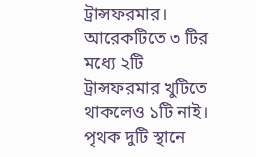ট্রান্সফরমার। আরেকটিতে ৩ টির মধ্যে ২টি ট্রান্সফরমার খুটিতে থাকলেও ১টি নাই। পৃথক দুটি স্থানে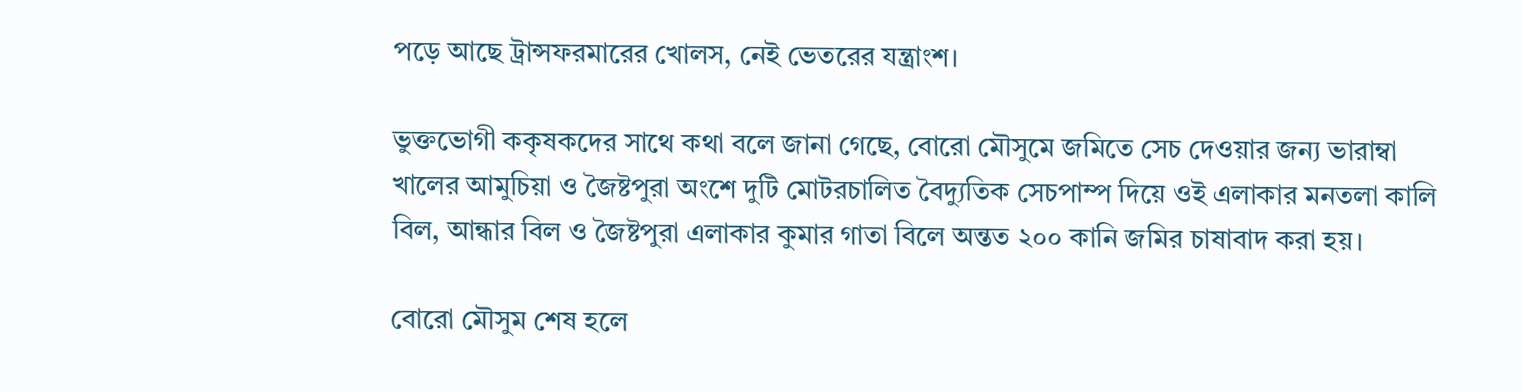পড়ে আছে ট্রান্সফরমারের খোলস, নেই ভেতরের যন্ত্রাংশ।

ভুক্তভোগী ককৃষকদের সাথে কথা বলে জানা গেছে, বোরো মৌসুমে জমিতে সেচ দেওয়ার জন্য ভারাম্বা খালের আমুচিয়া ও জৈষ্টপুরা অংশে দুটি মোটরচালিত বৈদ্যুতিক সেচপাম্প দিয়ে ওই এলাকার মনতলা কালি বিল, আন্ধার বিল ও জৈষ্টপুরা এলাকার কুমার গাতা বিলে অন্তত ২০০ কানি জমির চাষাবাদ করা হয়।

বোরো মৌসুম শেষ হলে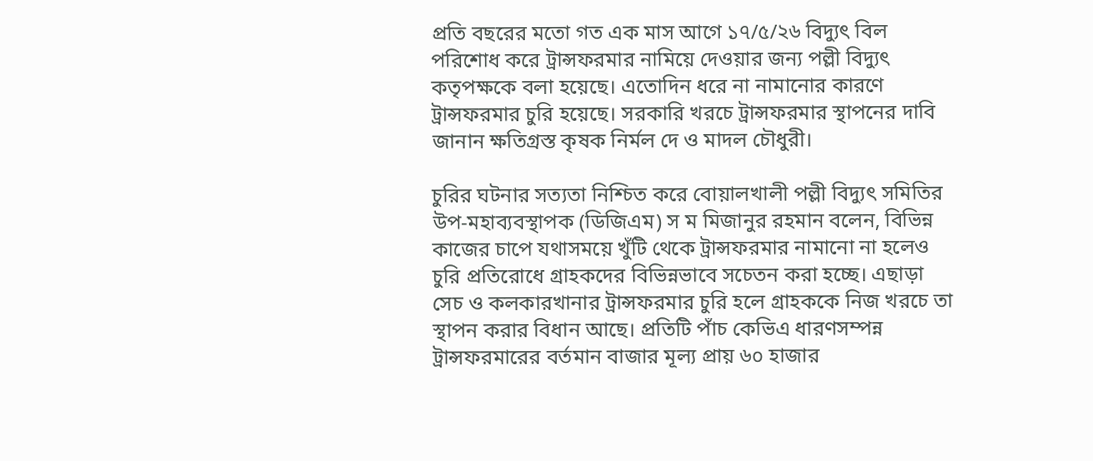প্রতি বছরের মতো গত এক মাস আগে ১৭/৫/২৬ বিদ্যুৎ বিল পরিশোধ করে ট্রান্সফরমার নামিয়ে দেওয়ার জন্য পল্লী বিদ্যুৎ কতৃপক্ষকে বলা হয়েছে। এতোদিন ধরে না নামানোর কারণে ট্রান্সফরমার চুরি হয়েছে। সরকারি খরচে ট্রান্সফরমার স্থাপনের দাবি জানান ক্ষতিগ্রস্ত কৃষক নির্মল দে ও মাদল চৌধুরী।

চুরির ঘটনার সত্যতা নিশ্চিত করে বোয়ালখালী পল্লী বিদ্যুৎ সমিতির উপ-মহাব্যবস্থাপক (ডিজিএম) স ম মিজানুর রহমান বলেন, বিভিন্ন কাজের চাপে যথাসময়ে খুঁটি থেকে ট্রান্সফরমার নামানো না হলেও চুরি প্রতিরোধে গ্রাহকদের বিভিন্নভাবে সচেতন করা হচ্ছে। এছাড়া সেচ ও কলকারখানার ট্রান্সফরমার চুরি হলে গ্রাহককে নিজ খরচে তা স্থাপন করার বিধান আছে। প্রতিটি পাঁচ কেভিএ ধারণসম্পন্ন ট্রান্সফরমারের বর্তমান বাজার মূল্য প্রায় ৬০ হাজার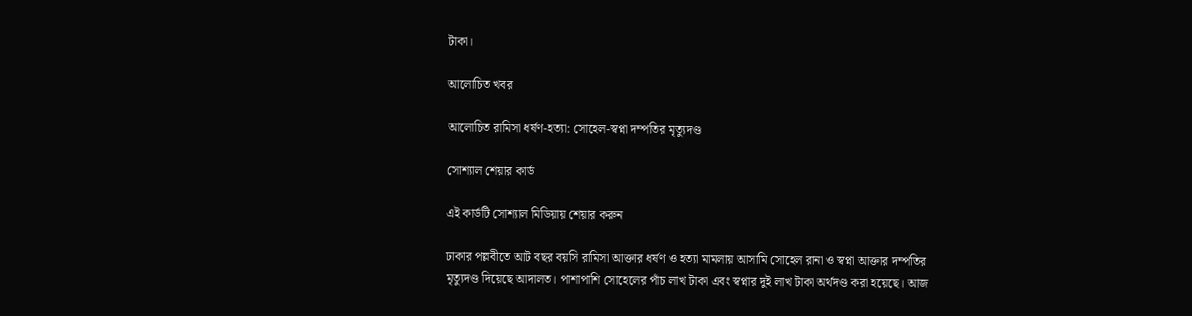টাকা।

আলোচিত খবর

আলোচিত রামিসা ধর্ষণ-হত্যা: সোহেল-স্বপ্না দম্পতির মৃত্যুদণ্ড

সোশ্যাল শেয়ার কার্ড

এই কার্ডটি সোশ্যাল মিডিয়ায় শেয়ার করুন

ঢাকার পল্লবীতে আট বছর বয়সি রামিসা আক্তার ধর্ষণ ও হত্যা মামলায় আসামি সোহেল রানা ও স্বপ্না আক্তার দম্পতির মৃত্যুদণ্ড দিয়েছে আদালত। পাশাপাশি সোহেলের পাঁচ লাখ টাকা এবং স্বপ্নার দুই লাখ টাকা অর্থদণ্ড করা হয়েছে। আজ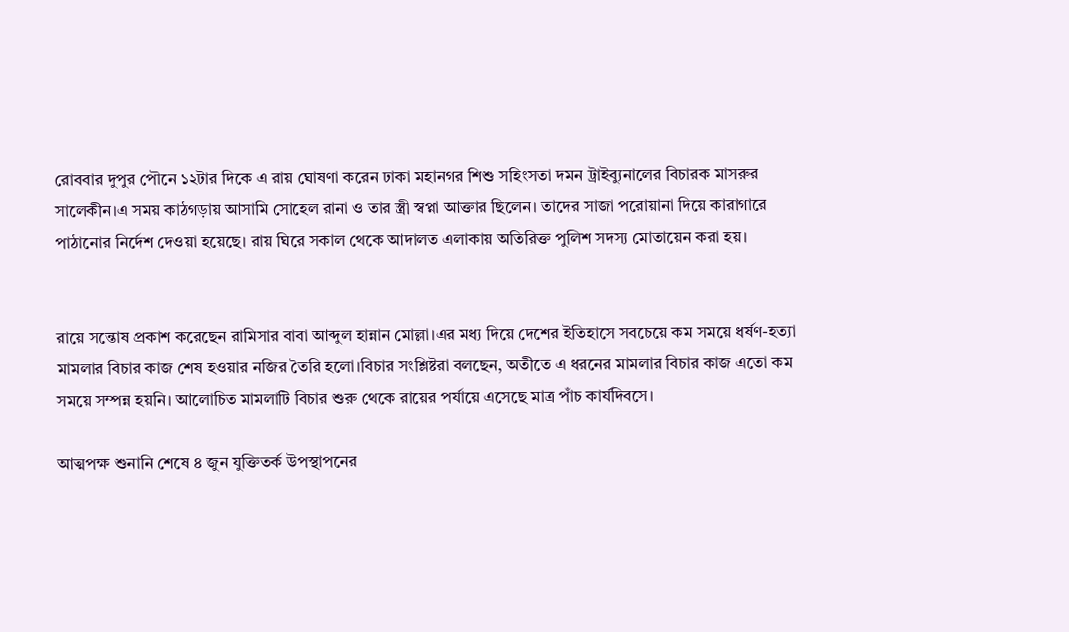রোববার দুপুর পৌনে ১২টার দিকে এ রায় ঘোষণা করেন ঢাকা মহানগর শিশু সহিংসতা দমন ট্রাইব্যুনালের বিচারক মাসরুর সালেকীন।এ সময় কাঠগড়ায় আসামি সোহেল রানা ও তার স্ত্রী স্বপ্না আক্তার ছিলেন। তাদের সাজা পরোয়ানা দিয়ে কারাগারে পাঠানোর নির্দেশ দেওয়া হয়েছে। রায় ঘিরে সকাল থেকে আদালত এলাকায় অতিরিক্ত পুলিশ সদস্য মোতায়েন করা হয়।


রায়ে সন্তোষ প্রকাশ করেছেন রামিসার বাবা আব্দুল হান্নান মোল্লা।এর মধ্য দিয়ে দেশের ইতিহাসে সবচেয়ে কম সময়ে ধর্ষণ-হত্যা মামলার বিচার কাজ শেষ হওয়ার নজির তৈরি হলো।বিচার সংশ্লিষ্টরা বলছেন, অতীতে এ ধরনের মামলার বিচার কাজ এতো কম সময়ে সম্পন্ন হয়নি। আলোচিত মামলাটি বিচার শুরু থেকে রায়ের পর্যায়ে এসেছে মাত্র পাঁচ কার্যদিবসে।

আত্মপক্ষ শুনানি শেষে ৪ জুন যুক্তিতর্ক উপস্থাপনের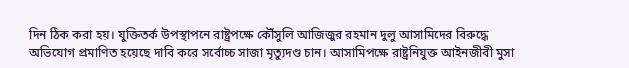দিন ঠিক করা হয়। যুক্তিতর্ক উপস্থাপনে রাষ্ট্রপক্ষে কৌঁসুলি আজিজুর রহমান দুলু আসামিদের বিরুদ্ধে অভিযোগ প্রমাণিত হয়েছে দাবি করে সর্বোচ্চ সাজা মৃত্যুদণ্ড চান। আসামিপক্ষে রাষ্ট্রনিযুক্ত আইনজীবী মুসা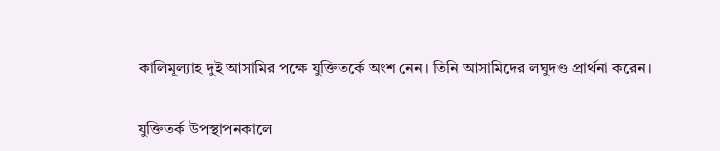কালিমূল্যাহ দুই আসামির পক্ষে যুক্তিতর্কে অংশ নেন। তিনি আসামিদের লঘুদণ্ড প্রার্থনা করেন।

যুক্তিতর্ক উপস্থাপনকালে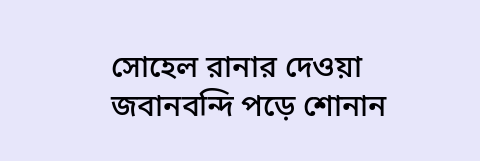সোহেল রানার দেওয়া জবানবন্দি পড়ে শোনান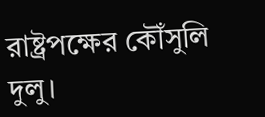রাষ্ট্রপক্ষের কৌঁসুলি দুলু।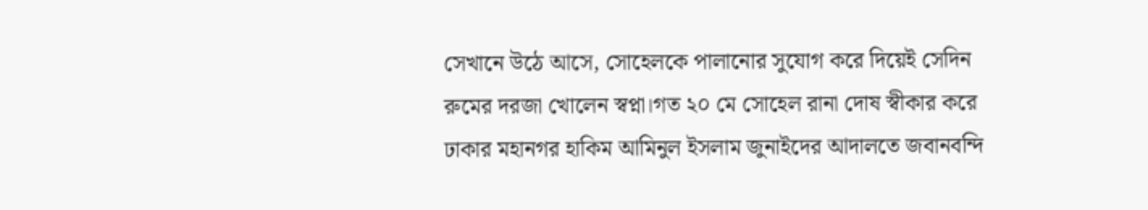সেখানে উঠে আসে, সোহেলকে পালানোর সুযোগ করে দিয়েই সেদিন রুমের দরজা খোলেন স্বপ্না।গত ২০ মে সোহেল রানা দোষ স্বীকার করে ঢাকার মহানগর হাকিম আমিনুল ইসলাম জুনাইদের আদালতে জবানবন্দি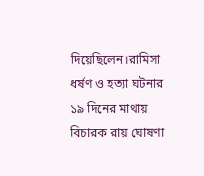দিয়েছিলেন।রামিসা ধর্ষণ ও হত্যা ঘটনার ১৯ দিনের মাথায় বিচারক রায় ঘোষণা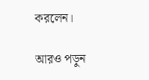করলেন।

আরও পড়ুন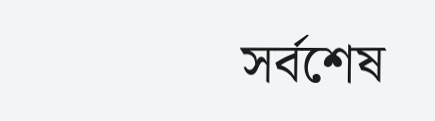সর্বশেষ